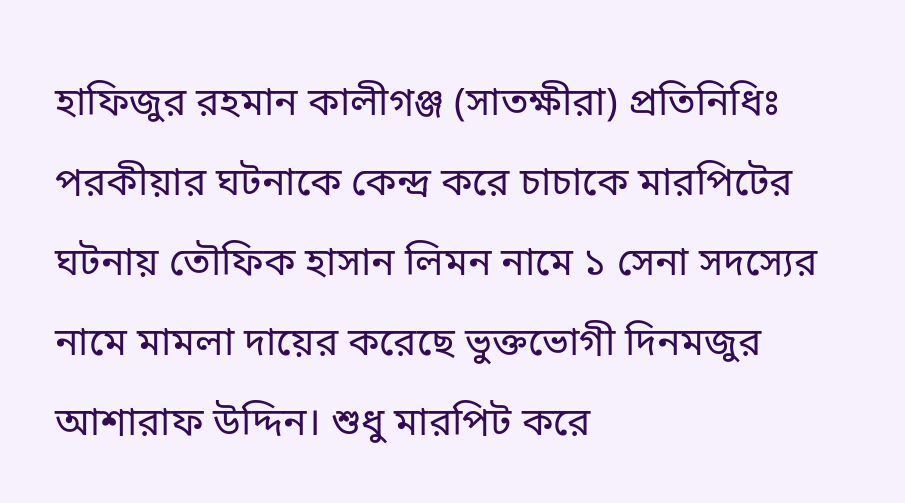হাফিজুর রহমান কালীগঞ্জ (সাতক্ষীরা) প্রতিনিধিঃ
পরকীয়ার ঘটনাকে কেন্দ্র করে চাচাকে মারপিটের ঘটনায় তৌফিক হাসান লিমন নামে ১ সেনা সদস্যের নামে মামলা দায়ের করেছে ভুক্তভোগী দিনমজুর আশারাফ উদ্দিন। শুধু মারপিট করে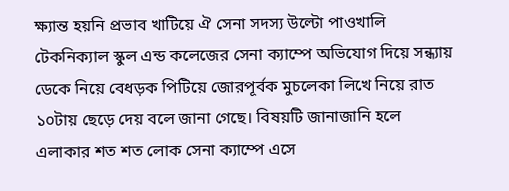ক্ষ্যান্ত হয়নি প্রভাব খাটিয়ে ঐ সেনা সদস্য উল্টো পাওখালি টেকনিক্যাল স্কুল এন্ড কলেজের সেনা ক্যাম্পে অভিযোগ দিয়ে সন্ধ্যায় ডেকে নিয়ে বেধড়ক পিটিয়ে জোরপূর্বক মুচলেকা লিখে নিয়ে রাত ১০টায় ছেড়ে দেয় বলে জানা গেছে। বিষয়টি জানাজানি হলে এলাকার শত শত লোক সেনা ক্যাম্পে এসে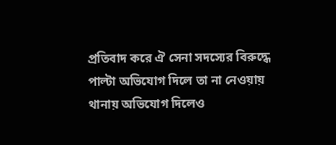প্রতিবাদ করে ঐ সেনা সদস্যের বিরুদ্ধে পাল্টা অভিযোগ দিলে তা না নেওয়ায় থানায় অভিযোগ দিলেও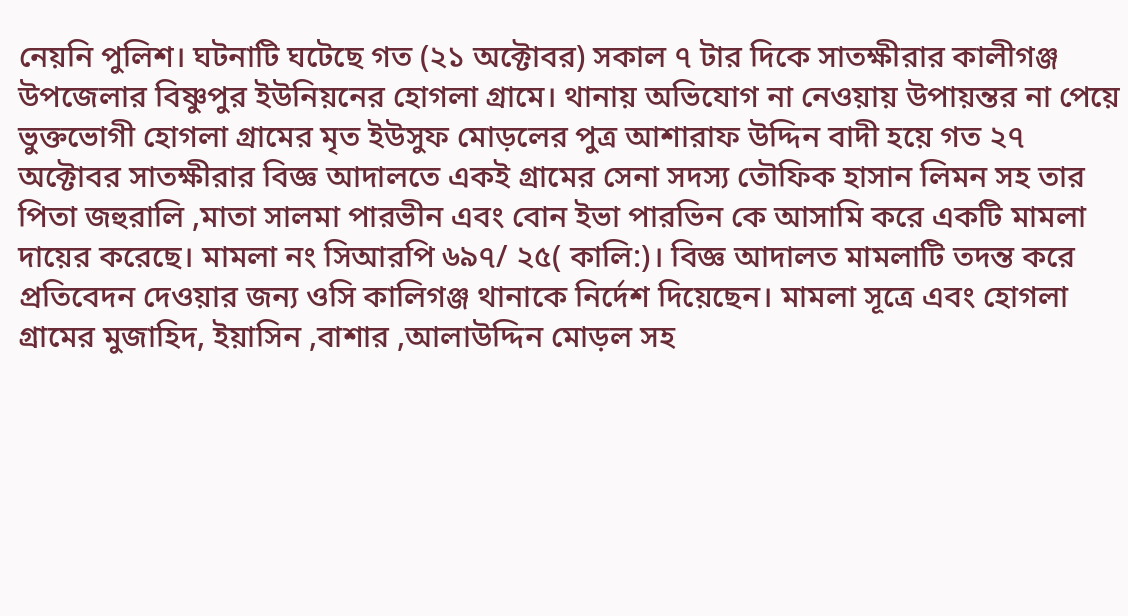নেয়নি পুলিশ। ঘটনাটি ঘটেছে গত (২১ অক্টোবর) সকাল ৭ টার দিকে সাতক্ষীরার কালীগঞ্জ উপজেলার বিষ্ণুপুর ইউনিয়নের হোগলা গ্রামে। থানায় অভিযোগ না নেওয়ায় উপায়ন্তর না পেয়ে ভুক্তভোগী হোগলা গ্রামের মৃত ইউসুফ মোড়লের পুত্র আশারাফ উদ্দিন বাদী হয়ে গত ২৭ অক্টোবর সাতক্ষীরার বিজ্ঞ আদালতে একই গ্রামের সেনা সদস্য তৌফিক হাসান লিমন সহ তার পিতা জহুরালি ,মাতা সালমা পারভীন এবং বোন ইভা পারভিন কে আসামি করে একটি মামলা দায়ের করেছে। মামলা নং সিআরপি ৬৯৭/ ২৫( কালি:)। বিজ্ঞ আদালত মামলাটি তদন্ত করে প্রতিবেদন দেওয়ার জন্য ওসি কালিগঞ্জ থানাকে নির্দেশ দিয়েছেন। মামলা সূত্রে এবং হোগলা গ্রামের মুজাহিদ, ইয়াসিন ,বাশার ,আলাউদ্দিন মোড়ল সহ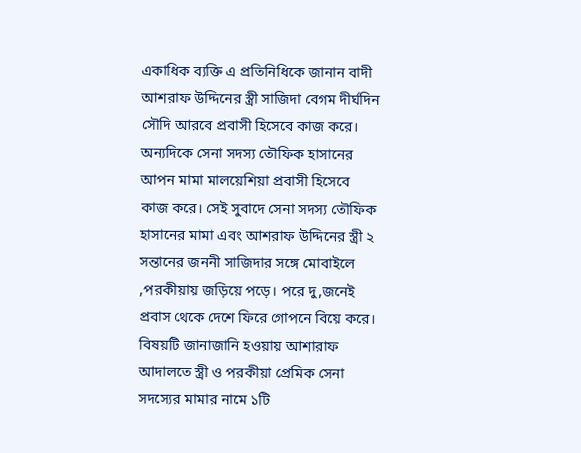একাধিক ব্যক্তি এ প্রতিনিধিকে জানান বাদী আশরাফ উদ্দিনের স্ত্রী সাজিদা বেগম দীর্ঘদিন সৌদি আরবে প্রবাসী হিসেবে কাজ করে। অন্যদিকে সেনা সদস্য তৌফিক হাসানের আপন মামা মালয়েশিয়া প্রবাসী হিসেবে কাজ করে। সেই সুবাদে সেনা সদস্য তৌফিক হাসানের মামা এবং আশরাফ উদ্দিনের স্ত্রী ২ সন্তানের জননী সাজিদার সঙ্গে মোবাইলে ,পরকীয়ায় জড়িয়ে পড়ে। পরে দু,জনেই প্রবাস থেকে দেশে ফিরে গোপনে বিয়ে করে। বিষয়টি জানাজানি হওয়ায় আশারাফ আদালতে স্ত্রী ও পরকীয়া প্রেমিক সেনা সদস্যের মামার নামে ১টি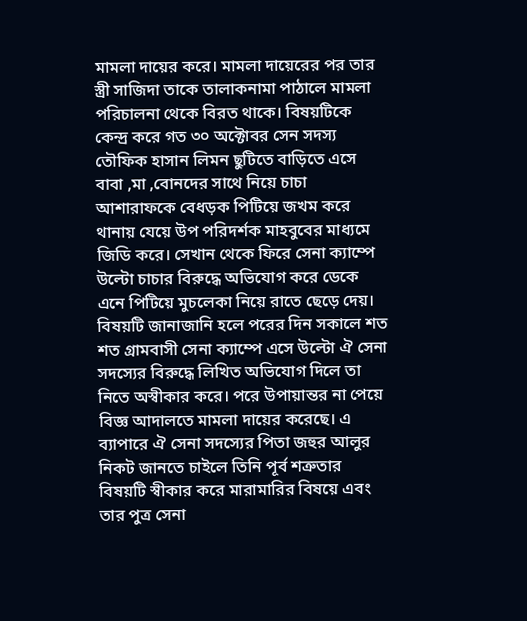মামলা দায়ের করে। মামলা দায়েরের পর তার স্ত্রী সাজিদা তাকে তালাকনামা পাঠালে মামলা পরিচালনা থেকে বিরত থাকে। বিষয়টিকে কেন্দ্র করে গত ৩০ অক্টোবর সেন সদস্য তৌফিক হাসান লিমন ছুটিতে বাড়িতে এসে বাবা ,মা ,বোনদের সাথে নিয়ে চাচা আশারাফকে বেধড়ক পিটিয়ে জখম করে থানায় যেয়ে উপ পরিদর্শক মাহবুবের মাধ্যমে জিডি করে। সেখান থেকে ফিরে সেনা ক্যাম্পে উল্টো চাচার বিরুদ্ধে অভিযোগ করে ডেকে এনে পিটিয়ে মুচলেকা নিয়ে রাতে ছেড়ে দেয়। বিষয়টি জানাজানি হলে পরের দিন সকালে শত শত গ্রামবাসী সেনা ক্যাম্পে এসে উল্টো ঐ সেনা সদস্যের বিরুদ্ধে লিখিত অভিযোগ দিলে তা নিতে অস্বীকার করে। পরে উপায়ান্তর না পেয়ে বিজ্ঞ আদালতে মামলা দায়ের করেছে। এ ব্যাপারে ঐ সেনা সদস্যের পিতা জহুর আলুর নিকট জানতে চাইলে তিনি পূর্ব শত্রুতার বিষয়টি স্বীকার করে মারামারির বিষয়ে এবং তার পুত্র সেনা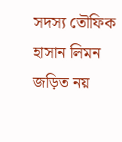সদস্য তৌফিক হাসান লিমন জড়িত নয়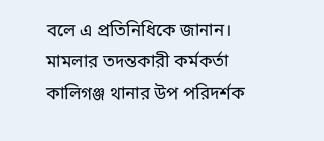বলে এ প্রতিনিধিকে জানান। মামলার তদন্তকারী কর্মকর্তা কালিগঞ্জ থানার উপ পরিদর্শক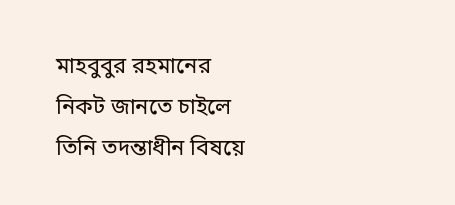মাহবুবুর রহমানের নিকট জানতে চাইলে তিনি তদন্তাধীন বিষয়ে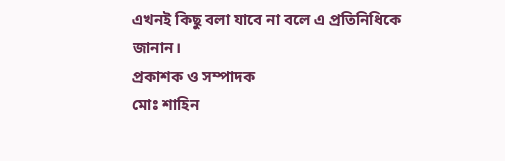এখনই কিছু বলা যাবে না বলে এ প্রতিনিধিকে জানান।
প্রকাশক ও সম্পাদক
মোঃ শাহিন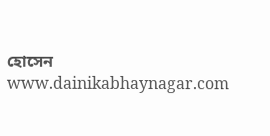হোসেন
www.dainikabhaynagar.com